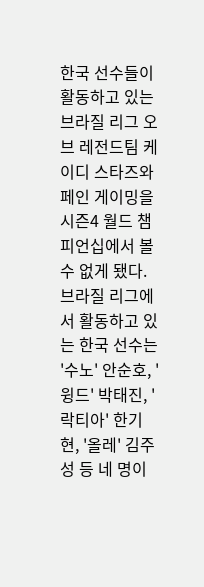한국 선수들이 활동하고 있는 브라질 리그 오브 레전드팀 케이디 스타즈와 페인 게이밍을 시즌4 월드 챔피언십에서 볼 수 없게 됐다.
브라질 리그에서 활동하고 있는 한국 선수는 '수노' 안순호, '윙드' 박태진, '락티아' 한기현, '올레' 김주성 등 네 명이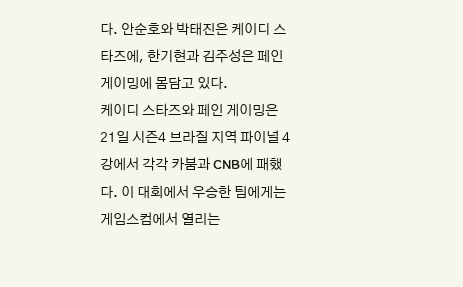다. 안순호와 박태진은 케이디 스타즈에, 한기현과 김주성은 페인 게이밍에 몸담고 있다.
케이디 스타즈와 페인 게이밍은 21일 시즌4 브라질 지역 파이널 4강에서 각각 카붐과 CNB에 패했다. 이 대회에서 우승한 팀에게는 게임스컴에서 열리는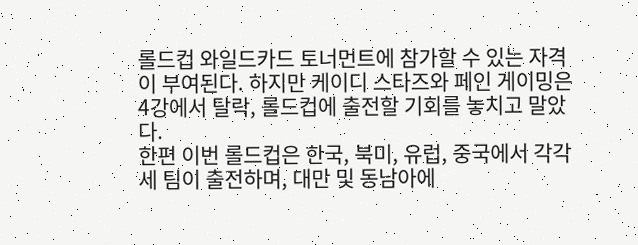롤드컵 와일드카드 토너먼트에 참가할 수 있는 자격이 부여된다. 하지만 케이디 스타즈와 페인 게이밍은 4강에서 탈락, 롤드컵에 출전할 기회를 놓치고 말았다.
한편 이번 롤드컵은 한국, 북미, 유럽, 중국에서 각각 세 팀이 출전하며, 대만 및 동남아에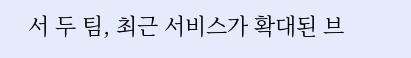서 두 팀, 최근 서비스가 확대된 브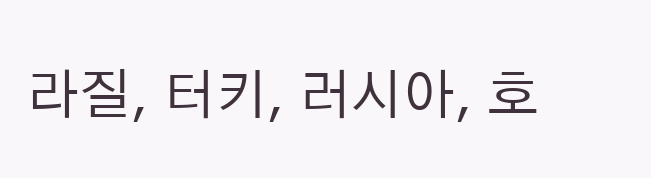라질, 터키, 러시아, 호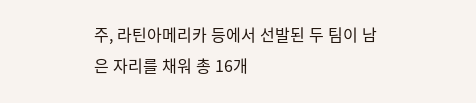주, 라틴아메리카 등에서 선발된 두 팀이 남은 자리를 채워 총 16개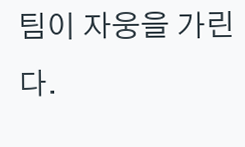팀이 자웅을 가린다.